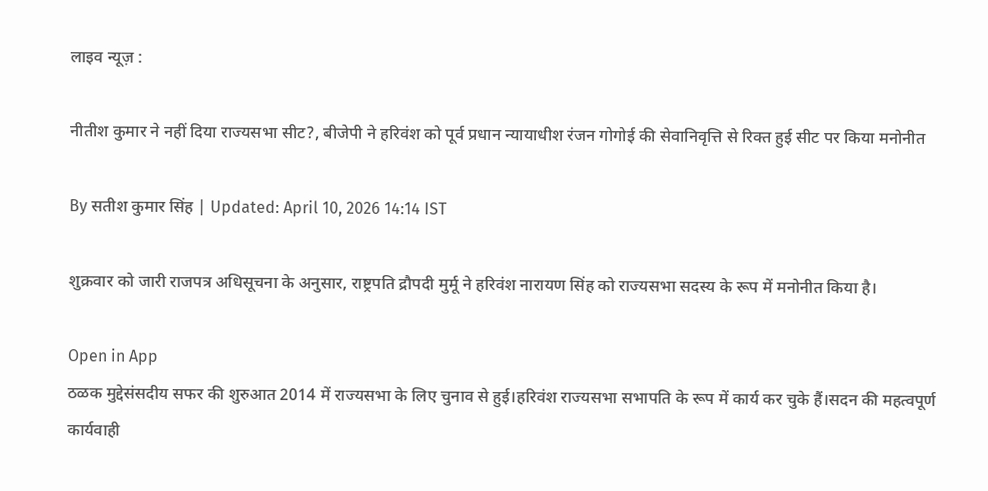लाइव न्यूज़ :

नीतीश कुमार ने नहीं दिया राज्यसभा सीट?, बीजेपी ने हरिवंश को पूर्व प्रधान न्यायाधीश रंजन गोगोई की सेवानिवृत्ति से रिक्त हुई सीट पर किया मनोनीत

By सतीश कुमार सिंह | Updated: April 10, 2026 14:14 IST

शुक्रवार को जारी राजपत्र अधिसूचना के अनुसार, राष्ट्रपति द्रौपदी मुर्मू ने हरिवंश नारायण सिंह को राज्यसभा सदस्य के रूप में मनोनीत किया है।

Open in App
ठळक मुद्देसंसदीय सफर की शुरुआत 2014 में राज्यसभा के लिए चुनाव से हुई।हरिवंश राज्यसभा सभापति के रूप में कार्य कर चुके हैं।सदन की महत्वपूर्ण कार्यवाही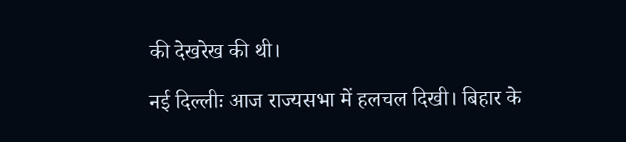की देखरेख की थी।

नई दिल्लीः आज राज्यसभा में हलचल दिखी। बिहार के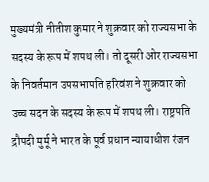मुख्यमंत्री नीतीश कुमार ने शुक्रवार को राज्यसभा के सदस्य के रूप में शपथ ली। तो दूसरी ओर राज्यसभा के निवर्तमान उपसभापति हरिवंश ने शुक्रवार को उच्च सदन के सदस्य के रूप में शपथ ली। राष्ट्रपति द्रौपदी मुर्मू ने भारत के पूर्व प्रधान न्यायाधीश रंजन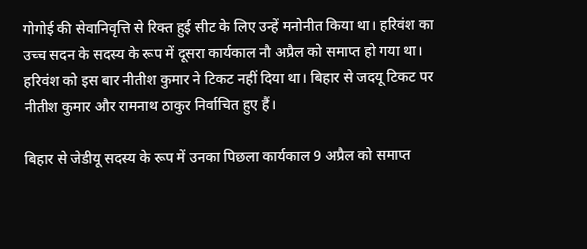गोगोई की सेवानिवृत्ति से रिक्त हुई सीट के लिए उन्हें मनोनीत किया था। हरिवंश का उच्च सदन के सदस्य के रूप में दूसरा कार्यकाल नौ अप्रैल को समाप्त हो गया था। हरिवंश को इस बार नीतीश कुमार ने टिकट नहीं दिया था। बिहार से जदयू टिकट पर नीतीश कुमार और रामनाथ ठाकुर निर्वाचित हुए हैं।

बिहार से जेडीयू सदस्य के रूप में उनका पिछला कार्यकाल 9 अप्रैल को समाप्त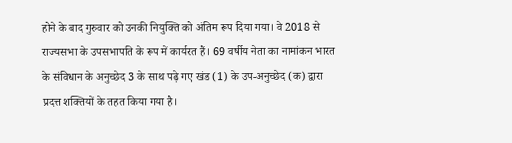होने के बाद गुरुवार को उनकी नियुक्ति को अंतिम रूप दिया गया। वे 2018 से राज्यसभा के उपसभापति के रूप में कार्यरत हैं। 69 वर्षीय नेता का नामांकन भारत के संविधान के अनुच्छेद 3 के साथ पढ़े गए खंड (1) के उप-अनुच्छेद (क) द्वारा प्रदत्त शक्तियों के तहत किया गया है।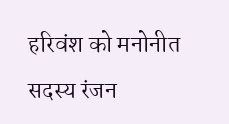हरिवंश को मनोनीत सदस्य रंजन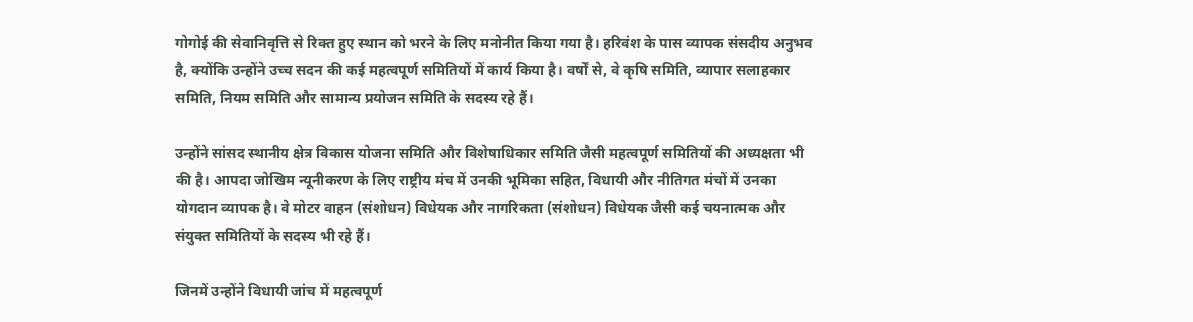गोगोई की सेवानिवृत्ति से रिक्त हुए स्थान को भरने के लिए मनोनीत किया गया है। हरिवंश के पास व्यापक संसदीय अनुभव है, क्योंकि उन्होंने उच्च सदन की कई महत्वपूर्ण समितियों में कार्य किया है। वर्षों से, वे कृषि समिति, व्यापार सलाहकार समिति, नियम समिति और सामान्य प्रयोजन समिति के सदस्य रहे हैं।

उन्होंने सांसद स्थानीय क्षेत्र विकास योजना समिति और विशेषाधिकार समिति जैसी महत्वपूर्ण समितियों की अध्यक्षता भी की है। आपदा जोखिम न्यूनीकरण के लिए राष्ट्रीय मंच में उनकी भूमिका सहित, विधायी और नीतिगत मंचों में उनका योगदान व्यापक है। वे मोटर वाहन (संशोधन) विधेयक और नागरिकता (संशोधन) विधेयक जैसी कई चयनात्मक और संयुक्त समितियों के सदस्य भी रहे हैं।

जिनमें उन्होंने विधायी जांच में महत्वपूर्ण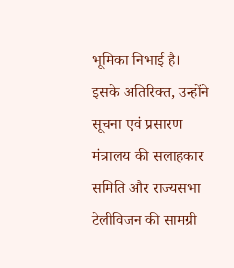भूमिका निभाई है। इसके अतिरिक्त, उन्होंने सूचना एवं प्रसारण मंत्रालय की सलाहकार समिति और राज्यसभा टेलीविजन की सामग्री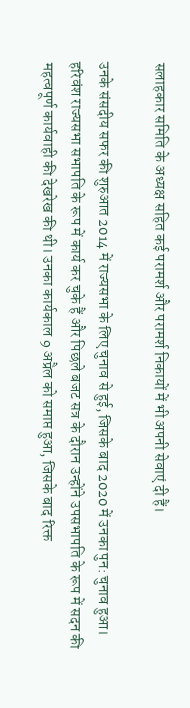सलाहकार समिति के अध्यक्ष सहित कई परामर्श और परामर्श निकायों में भी अपनी सेवाएं दी हैं।

उनके संसदीय सफर की शुरुआत 2014 में राज्यसभा के लिए चुनाव से हुई, जिसके बाद 2020 में उनका पुन: चुनाव हुआ। हरिवंश राज्यसभा सभापति के रूप में कार्य कर चुके हैं और पिछले बजट सत्र के दौरान उन्होंने उपसभापति के रूप में सदन की महत्वपूर्ण कार्यवाही की देखरेख की थी। उनका कार्यकाल 9 अप्रैल को समाप्त हुआ, जिसके बाद रिक्त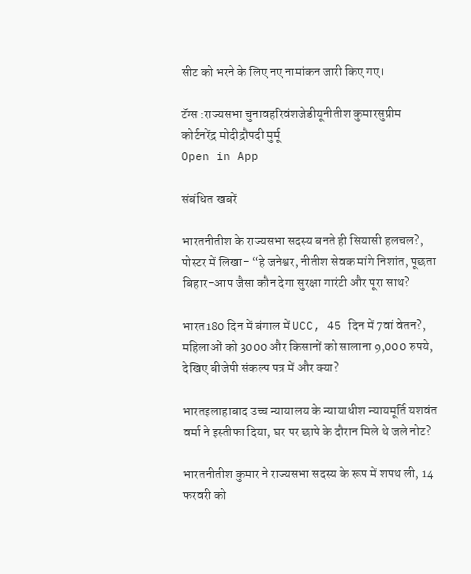सीट को भरने के लिए नए नामांकन जारी किए गए।

टॅग्स :राज्यसभा चुनावहरिवंशजेडीयूनीतीश कुमारसुप्रीम कोर्टनरेंद्र मोदीद्रौपदी मुर्मू
Open in App

संबंधित खबरें

भारतनीतीश के राज्यसभा सदस्य बनते ही सियासी हलचल?, पोस्टर में लिखा- “हे जनेश्वर, नीतीश सेवक मांगे निशांत, पूछता बिहार-आप जैसा कौन देगा सुरक्षा गारंटी और पूरा साथ?

भारत180 दिन में बंगाल में UCC, 45 दिन में 7वां वेतन?, महिलाओं को 3000 और किसानों को सालाना 9,000 रुपये, देखिए बीजेपी संकल्प पत्र में और क्या?

भारतइलाहाबाद उच्च न्यायालय के न्यायाधीश न्यायमूर्ति यशवंत वर्मा ने इस्तीफा दिया, घर पर छापे के दौरान मिले थे जले नोट?

भारतनीतीश कुमार ने राज्यसभा सदस्य के रूप में शपथ ली, 14 फरवरी को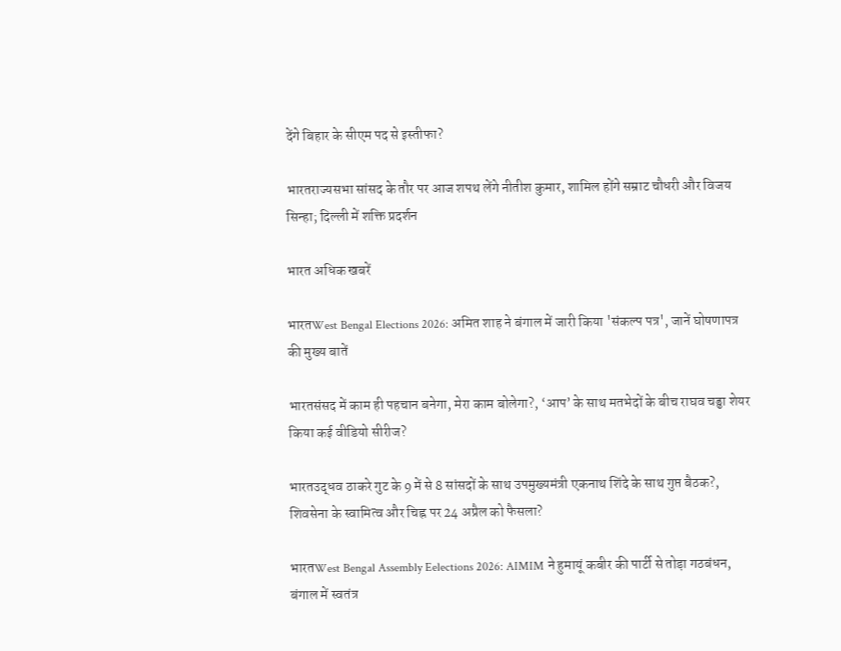देंगे बिहार के सीएम पद से इस्तीफा?

भारतराज्यसभा सांसद के तौर पर आज शपथ लेंगे नीतीश कुमार, शामिल होंगे सम्राट चौधरी और विजय सिन्हा; दिल्ली में शक्ति प्रदर्शन

भारत अधिक खबरें

भारतWest Bengal Elections 2026: अमित शाह ने बंगाल में जारी किया 'संकल्प पत्र', जानें घोषणापत्र की मुख्य बातें

भारतसंसद में काम ही पहचान बनेगा, मेरा काम बोलेगा?, ‘आप’ के साथ मतभेदों के बीच राघव चड्ढा शेयर किया कई वीडियो सीरीज?

भारतउद्धव ठाकरे गुट के 9 में से 8 सांसदों के साथ उपमुख्यमंत्री एकनाथ शिंदे के साथ गुप्त बैठक?, शिवसेना के स्वामित्व और चिह्न पर 24 अप्रैल को फैसला?

भारतWest Bengal Assembly Eelections 2026: AIMIM ने हुमायूं कबीर की पार्टी से तोड़ा गठबंधन, बंगाल में स्वतंत्र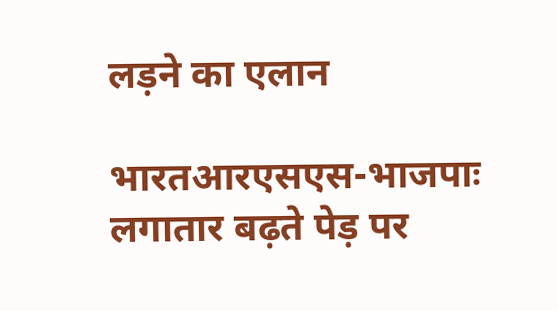लड़ने का एलान

भारतआरएसएस-भाजपाः लगातार बढ़ते पेड़ पर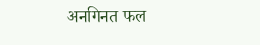अनगिनत फल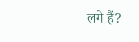लगे हैं?